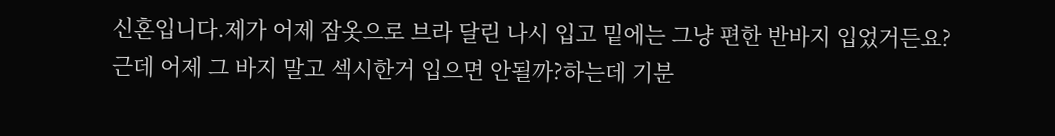신혼입니다.제가 어제 잠옷으로 브라 달린 나시 입고 밑에는 그냥 편한 반바지 입었거든요?근데 어제 그 바지 말고 섹시한거 입으면 안될까?하는데 기분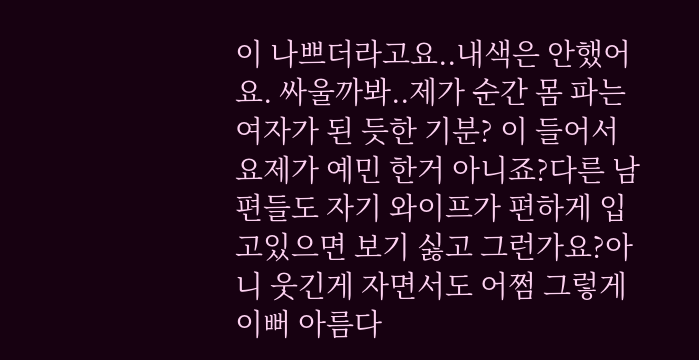이 나쁘더라고요..내색은 안했어요. 싸울까봐..제가 순간 몸 파는 여자가 된 듯한 기분? 이 들어서요제가 예민 한거 아니죠?다른 남편들도 자기 와이프가 편하게 입고있으면 보기 싫고 그런가요?아니 웃긴게 자면서도 어쩜 그렇게 이뻐 아름다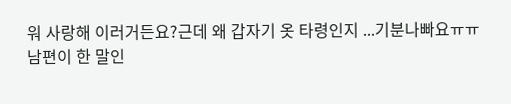워 사랑해 이러거든요?근데 왜 갑자기 옷 타령인지 ...기분나빠요ㅠㅠ
남편이 한 말인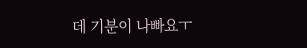데 기분이 나빠요ㅜ